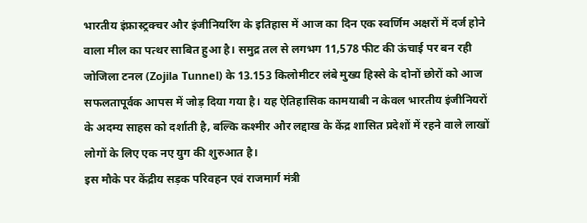भारतीय इंफ्रास्ट्रक्चर और इंजीनियरिंग के इतिहास में आज का दिन एक स्वर्णिम अक्षरों में दर्ज होने वाला मील का पत्थर साबित हुआ है। समुद्र तल से लगभग 11,578 फीट की ऊंचाई पर बन रही जोजिला टनल (Zojila Tunnel) के 13.153 किलोमीटर लंबे मुख्य हिस्से के दोनों छोरों को आज सफलतापूर्वक आपस में जोड़ दिया गया है। यह ऐतिहासिक कामयाबी न केवल भारतीय इंजीनियरों के अदम्य साहस को दर्शाती है, बल्कि कश्मीर और लद्दाख के केंद्र शासित प्रदेशों में रहने वाले लाखों लोगों के लिए एक नए युग की शुरुआत है।
इस मौके पर केंद्रीय सड़क परिवहन एवं राजमार्ग मंत्री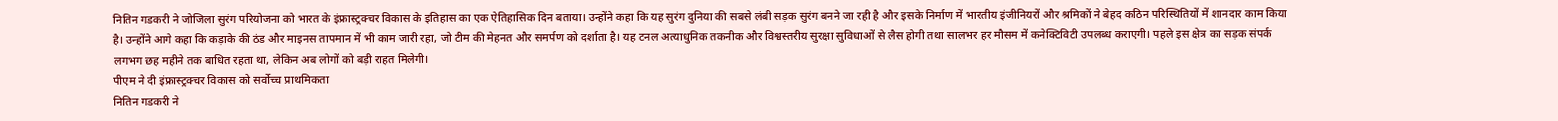नितिन गडकरी ने जोजिला सुरंग परियोजना को भारत के इंफ्रास्ट्रक्चर विकास के इतिहास का एक ऐतिहासिक दिन बताया। उन्होंने कहा कि यह सुरंग दुनिया की सबसे लंबी सड़क सुरंग बनने जा रही है और इसके निर्माण में भारतीय इंजीनियरों और श्रमिकों ने बेहद कठिन परिस्थितियों में शानदार काम किया है। उन्होंने आगे कहा कि कड़ाके की ठंड और माइनस तापमान में भी काम जारी रहा, जो टीम की मेहनत और समर्पण को दर्शाता है। यह टनल अत्याधुनिक तकनीक और विश्वस्तरीय सुरक्षा सुविधाओं से लैस होगी तथा सालभर हर मौसम में कनेक्टिविटी उपलब्ध कराएगी। पहले इस क्षेत्र का सड़क संपर्क लगभग छह महीने तक बाधित रहता था, लेकिन अब लोगों को बड़ी राहत मिलेगी।
पीएम ने दी इंफ्रास्ट्रक्चर विकास को सर्वोच्च प्राथमिकता
नितिन गडकरी ने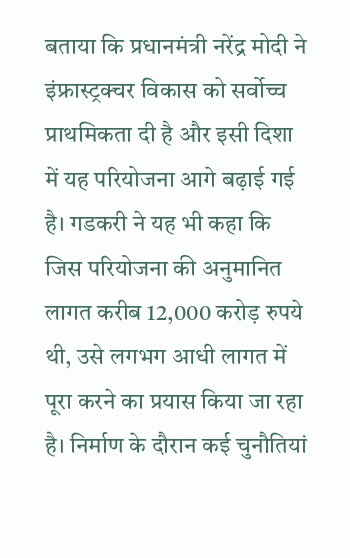बताया कि प्रधानमंत्री नरेंद्र मोदी ने इंफ्रास्ट्रक्चर विकास को सर्वोच्च प्राथमिकता दी है और इसी दिशा में यह परियोजना आगे बढ़ाई गई है। गडकरी ने यह भी कहा कि जिस परियोजना की अनुमानित लागत करीब 12,000 करोड़ रुपये थी, उसे लगभग आधी लागत में पूरा करने का प्रयास किया जा रहा है। निर्माण के दौरान कई चुनौतियां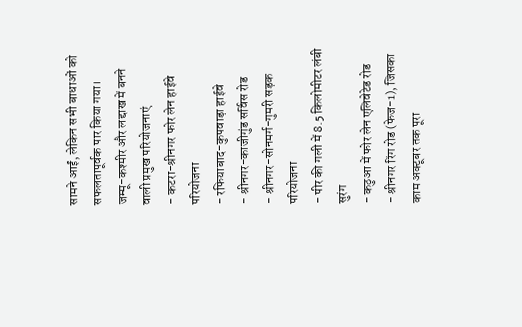सामने आईं, लेकिन सभी बाधाओं को सफलतापूर्वक पार किया गया।
जम्मू-कश्मीर और लद्दाख में बनने वाली प्रमुख परियोजनाएं
- कटरा-श्रीनगर फोर लेन हाईवे परियोजना
- रफियाबाद-कुपवाड़ा हाईवे
- श्रीनगर-काजीगुंड सर्विस रोड
- श्रीनगर-सोनमर्ग-गुमरी सड़क परियोजना
- पीर की गली में 8.5 किलोमीटर लंबी सुरंग
- कठुआ में फोर लेन एलिवेटेड रोड
- श्रीनगर रिंग रोड (फेज-1), जिसका काम अक्टूबर तक पूरा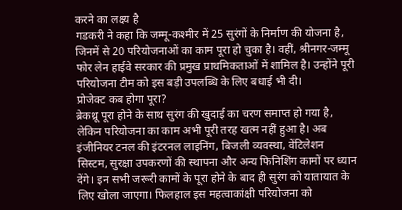करने का लक्ष्य है
गडकरी ने कहा कि जम्मू-कश्मीर में 25 सुरंगों के निर्माण की योजना है, जिनमें से 20 परियोजनाओं का काम पूरा हो चुका है। वहीं, श्रीनगर-जम्मू फोर लेन हाईवे सरकार की प्रमुख प्राथमिकताओं में शामिल है। उन्होंने पूरी परियोजना टीम को इस बड़ी उपलब्धि के लिए बधाई भी दी।
प्रोजेक्ट कब होगा पूरा?
ब्रेकथ्रू पूरा होने के साथ सुरंग की खुदाई का चरण समाप्त हो गया है, लेकिन परियोजना का काम अभी पूरी तरह खत्म नहीं हुआ है। अब इंजीनियर टनल की इंटरनल लाइनिंग, बिजली व्यवस्था, वेंटिलेशन सिस्टम, सुरक्षा उपकरणों की स्थापना और अन्य फिनिशिंग कामों पर ध्यान देंगे। इन सभी जरूरी कामों के पूरा होने के बाद ही सुरंग को यातायात के लिए खोला जाएगा। फिलहाल इस महत्वाकांक्षी परियोजना को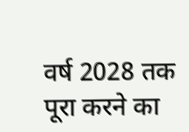वर्ष 2028 तक पूरा करने का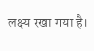लक्ष्य रखा गया है।